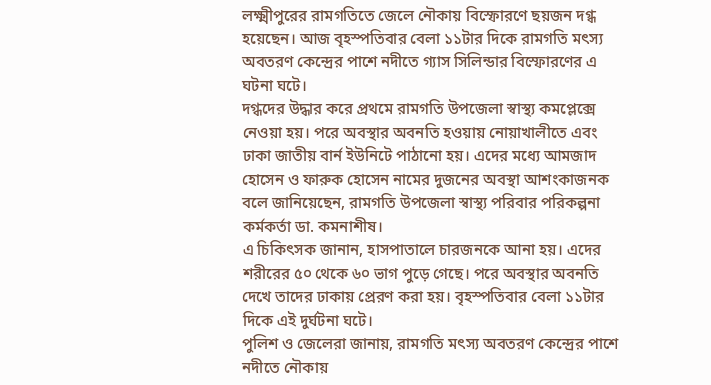লক্ষ্মীপুরের রামগতিতে জেলে নৌকায় বিস্ফোরণে ছয়জন দগ্ধ হয়েছেন। আজ বৃহস্পতিবার বেলা ১১টার দিকে রামগতি মৎস্য অবতরণ কেন্দ্রের পাশে নদীতে গ্যাস সিলিন্ডার বিস্ফোরণের এ ঘটনা ঘটে।
দগ্ধদের উদ্ধার করে প্রথমে রামগতি উপজেলা স্বাস্থ্য কমপ্লেক্সে নেওয়া হয়। পরে অবস্থার অবনতি হওয়ায় নোয়াখালীতে এবং ঢাকা জাতীয় বার্ন ইউনিটে পাঠানো হয়। এদের মধ্যে আমজাদ হোসেন ও ফারুক হোসেন নামের দুজনের অবস্থা আশংকাজনক বলে জানিয়েছেন, রামগতি উপজেলা স্বাস্থ্য পরিবার পরিকল্পনা কর্মকর্তা ডা. কমনাশীষ।
এ চিকিৎসক জানান, হাসপাতালে চারজনকে আনা হয়। এদের শরীরের ৫০ থেকে ৬০ ভাগ পুড়ে গেছে। পরে অবস্থার অবনতি দেখে তাদের ঢাকায় প্রেরণ করা হয়। বৃহস্পতিবার বেলা ১১টার দিকে এই দুর্ঘটনা ঘটে।
পুলিশ ও জেলেরা জানায়, রামগতি মৎস্য অবতরণ কেন্দ্রের পাশে নদীতে নৌকায়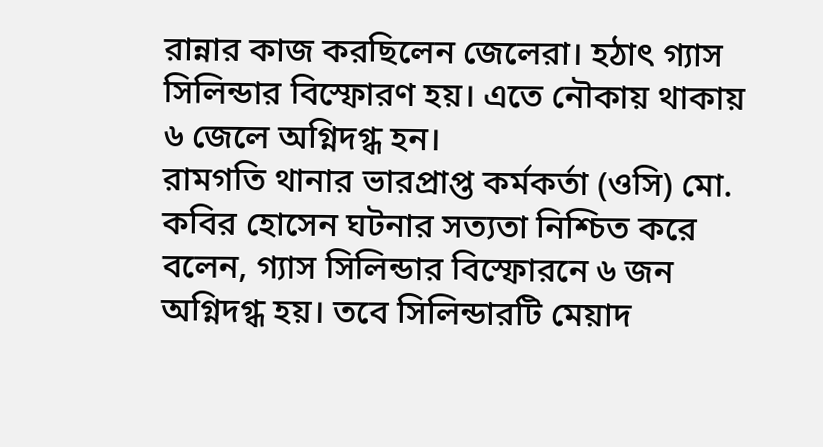রান্নার কাজ করছিলেন জেলেরা। হঠাৎ গ্যাস সিলিন্ডার বিস্ফোরণ হয়। এতে নৌকায় থাকায় ৬ জেলে অগ্নিদগ্ধ হন।
রামগতি থানার ভারপ্রাপ্ত কর্মকর্তা (ওসি) মো. কবির হোসেন ঘটনার সত্যতা নিশ্চিত করে বলেন, গ্যাস সিলিন্ডার বিস্ফোরনে ৬ জন অগ্নিদগ্ধ হয়। তবে সিলিন্ডারটি মেয়াদ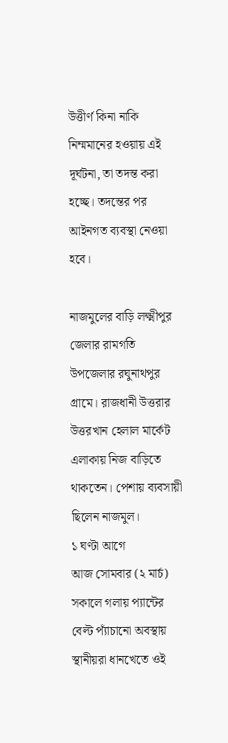উত্তীর্ণ কিনা নাকি নিম্মমানের হওয়ায় এই দূর্ঘটনা, তা তদন্ত করা হচ্ছে। তদন্তের পর আইনগত ব্যবস্থা নেওয়া হবে।

নাজমুলের বাড়ি লক্ষ্মীপুর জেলার রামগতি উপজেলার রঘুনাথপুর গ্রামে। রাজধানী উত্তরার উত্তরখান হেলাল মার্কেট এলাকায় নিজ বাড়িতে থাকতেন। পেশায় ব্যবসায়ী ছিলেন নাজমুল।
১ ঘণ্টা আগে
আজ সোমবার (২ মার্চ) সকালে গলায় প্যান্টের বেল্ট প্যাঁচানো অবস্থায় স্থানীয়রা ধানখেতে ওই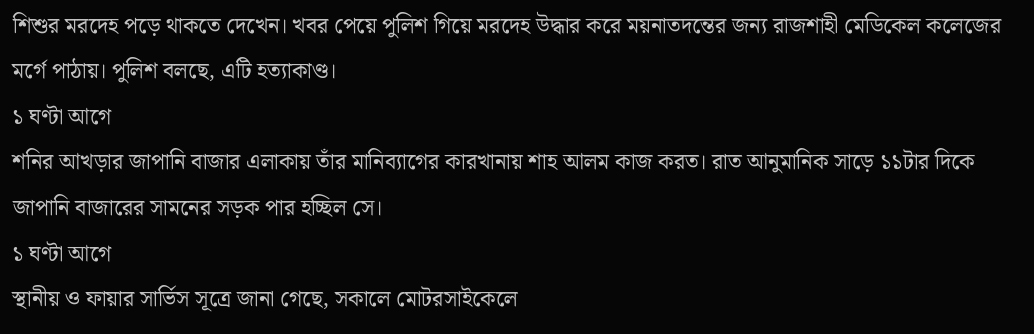শিশুর মরদেহ পড়ে থাকতে দেখেন। খবর পেয়ে পুলিশ গিয়ে মরদেহ উদ্ধার করে ময়নাতদন্তের জন্য রাজশাহী মেডিকেল কলেজের মর্গে পাঠায়। পুলিশ বলছে, এটি হত্যাকাণ্ড।
১ ঘণ্টা আগে
শনির আখড়ার জাপানি বাজার এলাকায় তাঁর মানিব্যাগের কারখানায় শাহ আলম কাজ করত। রাত আনুমানিক সাড়ে ১১টার দিকে জাপানি বাজারের সামনের সড়ক পার হচ্ছিল সে।
১ ঘণ্টা আগে
স্থানীয় ও ফায়ার সার্ভিস সূত্রে জানা গেছে, সকালে মোটরসাইকেলে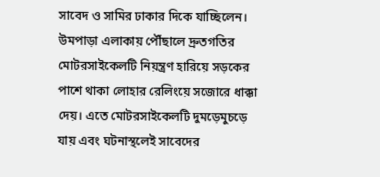সাবেদ ও সামির ঢাকার দিকে যাচ্ছিলেন। উমপাড়া এলাকায় পৌঁছালে দ্রুতগতির মোটরসাইকেলটি নিয়ন্ত্রণ হারিয়ে সড়কের পাশে থাকা লোহার রেলিংয়ে সজোরে ধাক্কা দেয়। এতে মোটরসাইকেলটি দুমড়েমুচড়ে যায় এবং ঘটনাস্থলেই সাবেদের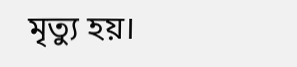মৃত্যু হয়।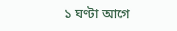১ ঘণ্টা আগে